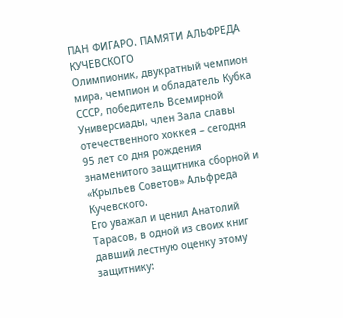ПАН ФИГАРО. ПАМЯТИ АЛЬФРЕДА КУЧЕВСКОГО
Олимпионик, двукратный чемпион мира, чемпион и обладатель Кубка СССР, победитель Всемирной Универсиады, член Зала славы отечественного хоккея – сегодня 95 лет со дня рождения знаменитого защитника сборной и «Крыльев Советов» Альфреда Кучевского.
Его уважал и ценил Анатолий Тарасов, в одной из своих книг давший лестную оценку этому защитнику: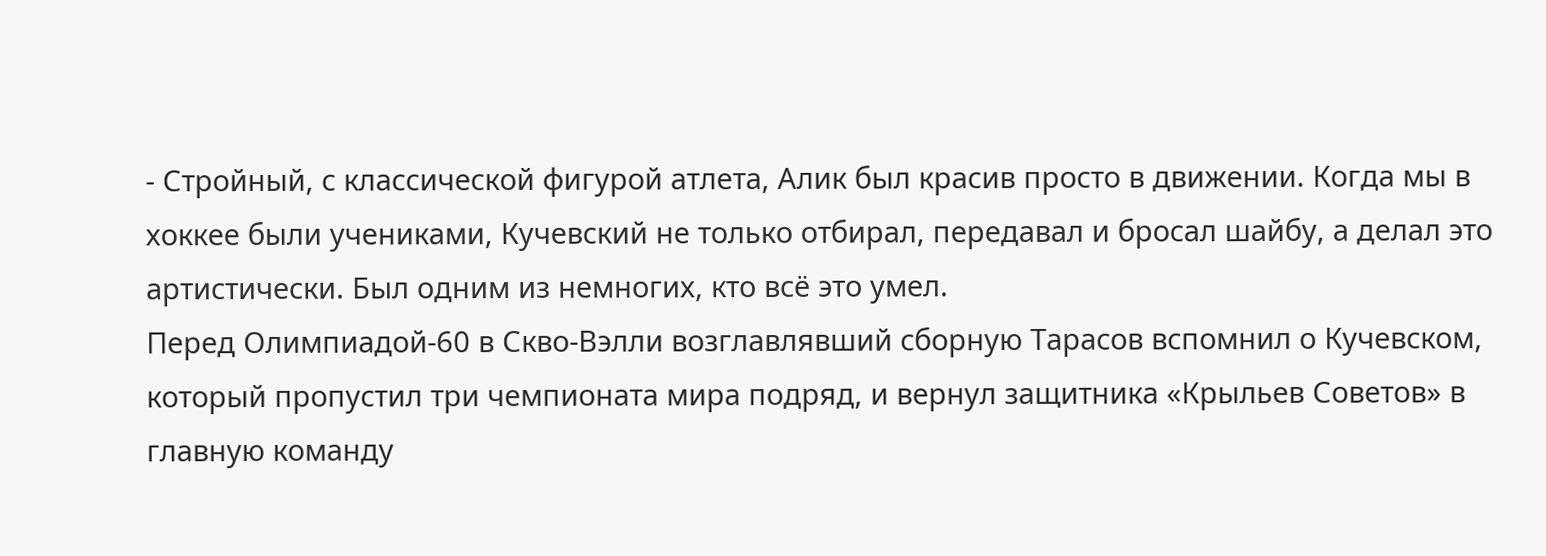- Стройный, с классической фигурой атлета, Алик был красив просто в движении. Когда мы в хоккее были учениками, Кучевский не только отбирал, передавал и бросал шайбу, а делал это артистически. Был одним из немногих, кто всё это умел.
Перед Олимпиадой-60 в Скво-Вэлли возглавлявший сборную Тарасов вспомнил о Кучевском, который пропустил три чемпионата мира подряд, и вернул защитника «Крыльев Советов» в главную команду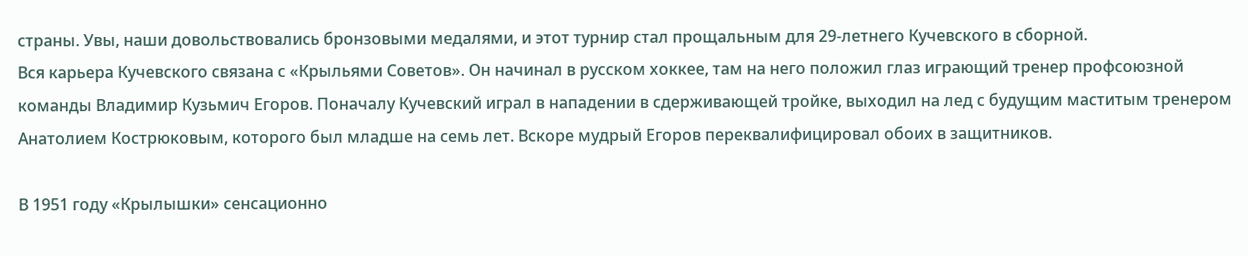страны. Увы, наши довольствовались бронзовыми медалями, и этот турнир стал прощальным для 29-летнего Кучевского в сборной.
Вся карьера Кучевского связана с «Крыльями Советов». Он начинал в русском хоккее, там на него положил глаз играющий тренер профсоюзной команды Владимир Кузьмич Егоров. Поначалу Кучевский играл в нападении в сдерживающей тройке, выходил на лед с будущим маститым тренером Анатолием Кострюковым, которого был младше на семь лет. Вскоре мудрый Егоров переквалифицировал обоих в защитников.

В 1951 году «Крылышки» сенсационно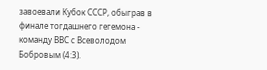завоевали Кубок СССР, обыграв в финале тогдашнего гегемона - команду ВВС с Всеволодом Бобровым (4:3).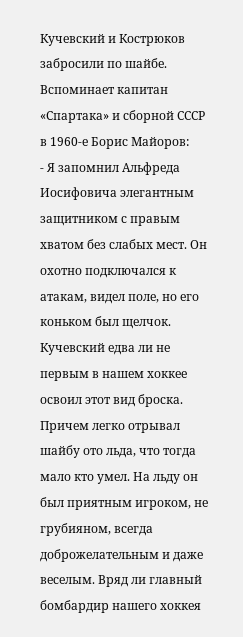Кучевский и Кострюков забросили по шайбе.
Вспоминает капитан «Спартака» и сборной СССР в 1960-е Борис Майоров:
- Я запомнил Альфреда Иосифовича элегантным защитником с правым хватом без слабых мест. Он охотно подключался к атакам, видел поле, но его коньком был щелчок. Кучевский едва ли не первым в нашем хоккее освоил этот вид броска. Причем легко отрывал шайбу ото льда, что тогда мало кто умел. На льду он был приятным игроком, не грубияном, всегда доброжелательным и даже веселым. Вряд ли главный бомбардир нашего хоккея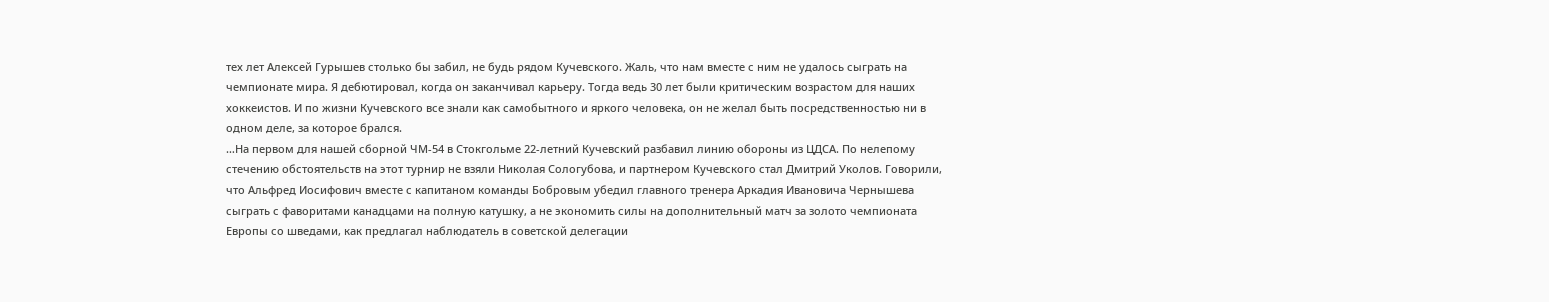тех лет Алексей Гурышев столько бы забил, не будь рядом Кучевского. Жаль, что нам вместе с ним не удалось сыграть на чемпионате мира. Я дебютировал, когда он заканчивал карьеру. Тогда ведь 30 лет были критическим возрастом для наших хоккеистов. И по жизни Кучевского все знали как самобытного и яркого человека, он не желал быть посредственностью ни в одном деле, за которое брался.
…На первом для нашей сборной ЧМ-54 в Стокгольме 22-летний Кучевский разбавил линию обороны из ЦДСА. По нелепому стечению обстоятельств на этот турнир не взяли Николая Сологубова, и партнером Кучевского стал Дмитрий Уколов. Говорили, что Альфред Иосифович вместе с капитаном команды Бобровым убедил главного тренера Аркадия Ивановича Чернышева сыграть с фаворитами канадцами на полную катушку, а не экономить силы на дополнительный матч за золото чемпионата Европы со шведами, как предлагал наблюдатель в советской делегации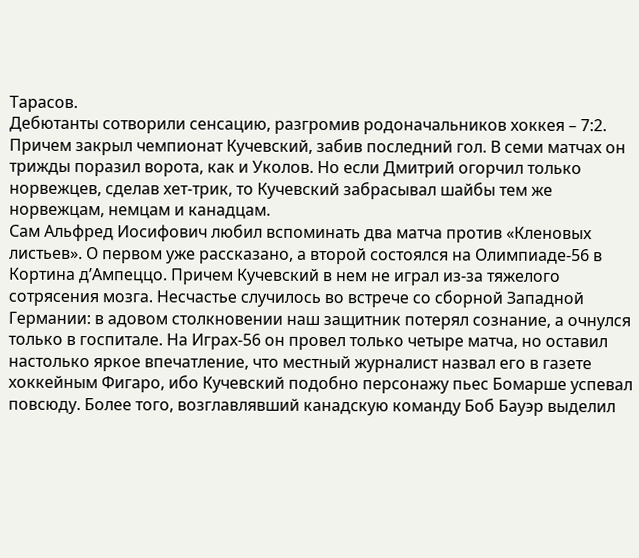Тарасов.
Дебютанты сотворили сенсацию, разгромив родоначальников хоккея – 7:2. Причем закрыл чемпионат Кучевский, забив последний гол. В семи матчах он трижды поразил ворота, как и Уколов. Но если Дмитрий огорчил только норвежцев, сделав хет-трик, то Кучевский забрасывал шайбы тем же норвежцам, немцам и канадцам.
Сам Альфред Иосифович любил вспоминать два матча против «Кленовых листьев». О первом уже рассказано, а второй состоялся на Олимпиаде-56 в Кортина д’Ампеццо. Причем Кучевский в нем не играл из-за тяжелого сотрясения мозга. Несчастье случилось во встрече со сборной Западной Германии: в адовом столкновении наш защитник потерял сознание, а очнулся только в госпитале. На Играх-56 он провел только четыре матча, но оставил настолько яркое впечатление, что местный журналист назвал его в газете хоккейным Фигаро, ибо Кучевский подобно персонажу пьес Бомарше успевал повсюду. Более того, возглавлявший канадскую команду Боб Бауэр выделил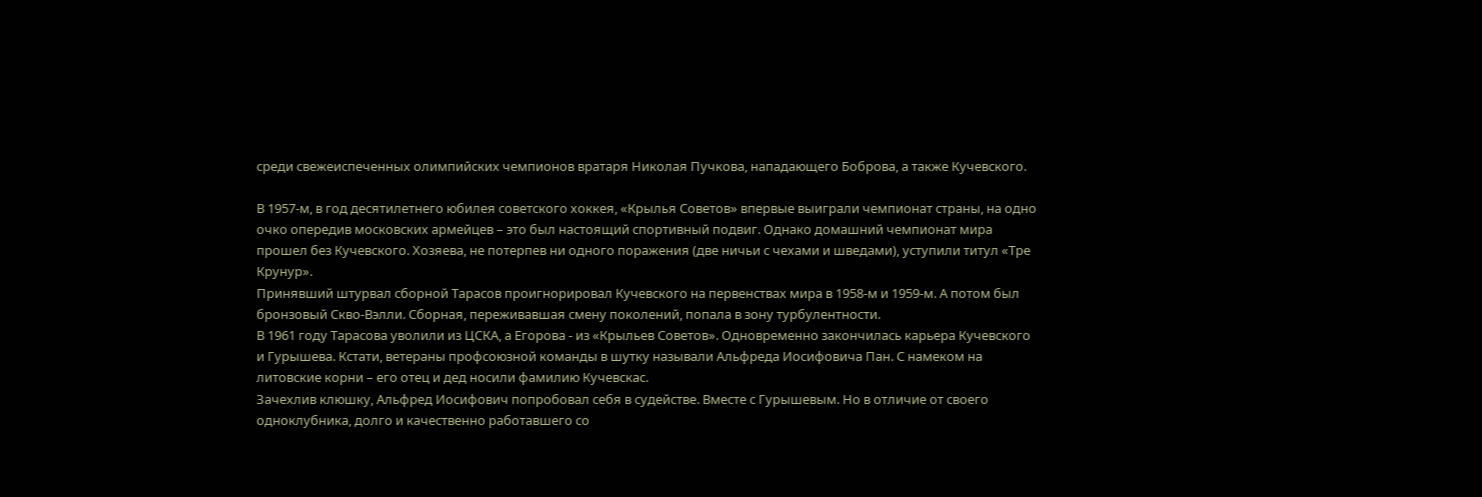среди свежеиспеченных олимпийских чемпионов вратаря Николая Пучкова, нападающего Боброва, а также Кучевского.

В 1957-м, в год десятилетнего юбилея советского хоккея, «Крылья Советов» впервые выиграли чемпионат страны, на одно очко опередив московских армейцев – это был настоящий спортивный подвиг. Однако домашний чемпионат мира прошел без Кучевского. Хозяева, не потерпев ни одного поражения (две ничьи с чехами и шведами), уступили титул «Тре Крунур».
Принявший штурвал сборной Тарасов проигнорировал Кучевского на первенствах мира в 1958-м и 1959-м. А потом был бронзовый Скво-Вэлли. Сборная, переживавшая смену поколений, попала в зону турбулентности.
В 1961 году Тарасова уволили из ЦСКА, а Егорова - из «Крыльев Советов». Одновременно закончилась карьера Кучевского и Гурышева. Кстати, ветераны профсоюзной команды в шутку называли Альфреда Иосифовича Пан. С намеком на литовские корни – его отец и дед носили фамилию Кучевскас.
Зачехлив клюшку, Альфред Иосифович попробовал себя в судействе. Вместе с Гурышевым. Но в отличие от своего одноклубника, долго и качественно работавшего со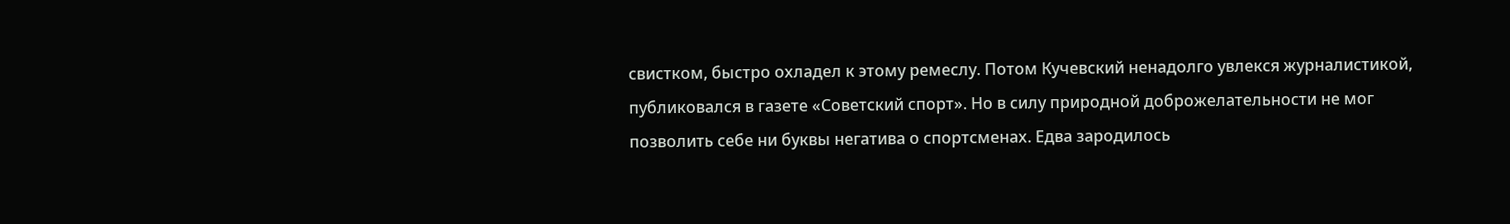свистком, быстро охладел к этому ремеслу. Потом Кучевский ненадолго увлекся журналистикой, публиковался в газете «Советский спорт». Но в силу природной доброжелательности не мог позволить себе ни буквы негатива о спортсменах. Едва зародилось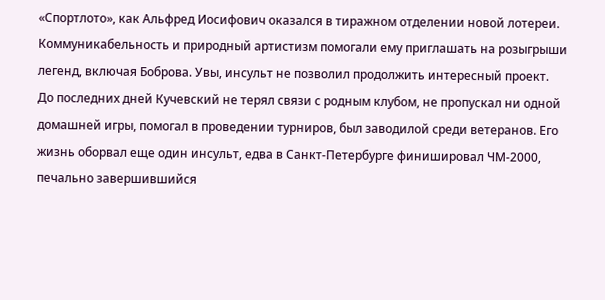«Спортлото», как Альфред Иосифович оказался в тиражном отделении новой лотереи. Коммуникабельность и природный артистизм помогали ему приглашать на розыгрыши легенд, включая Боброва. Увы, инсульт не позволил продолжить интересный проект.
До последних дней Кучевский не терял связи с родным клубом, не пропускал ни одной домашней игры, помогал в проведении турниров, был заводилой среди ветеранов. Его жизнь оборвал еще один инсульт, едва в Санкт-Петербурге финишировал ЧМ-2000, печально завершившийся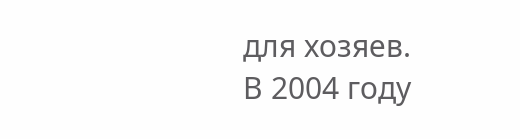для хозяев.
В 2004 году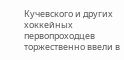Кучевского и других хоккейных первопроходцев торжественно ввели в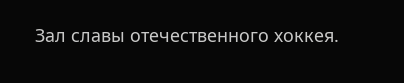Зал славы отечественного хоккея.